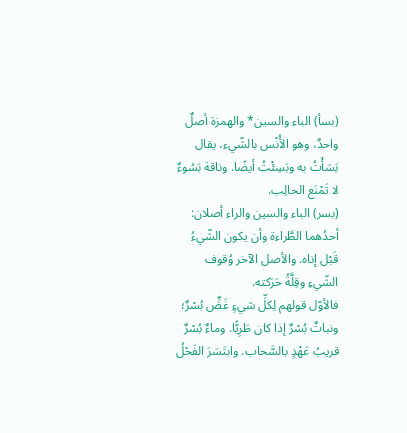(بسأ) الباء والسين* والهمزة أصلٌ واحدٌ، وهو الأُنْس بالشّيء، يقال بَسَأْتُ به وبَسِئْتُ أيضًا. وناقة بَسُوءٌ لا تَمْنَع الحالِب.
(بسر) الباء والسين والراء أصلان: أحدُهما الطَّراءة وأن يكون الشّيءُ قَبْل إناه. والأصل الآخر وُقوف الشّيءِ وقِلَّةُ حَرَكته.
فالأوّل قولهم لِكلِّ شيءٍ غَضٍّ بُسْرٌ؛ ونباتٌ بُسْرٌ إذا كان طَرِيًّا. وماءٌ بُسْرٌ قريبُ عَهْدٍ بالسَّحاب. وابتَسَرَ الفَحْلُ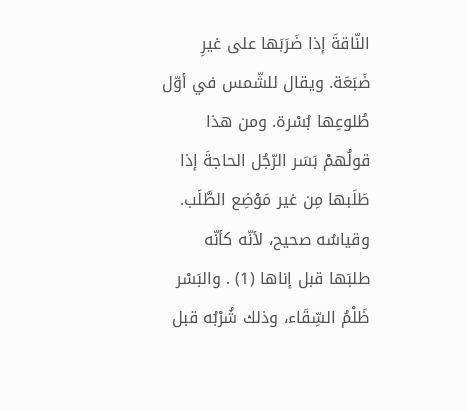النّاقةَ إذا ضَرَبَها على غيرِ ضَبَعَة. ويقال للشّمس في أوّل طُلوعِها بُسْرة. ومن هذا قولُهمْ بَسَر الرّجُل الحاجةَ إذا طَلَبها مِن غير مَوْضِع الطَّلَب. وقياسُه صحيح، لأنّه كأنّه طلبَها قبل إناها (1) . والبَسْر ظَلْمُ السِّقَاء، وذلك شُرْبُه قبل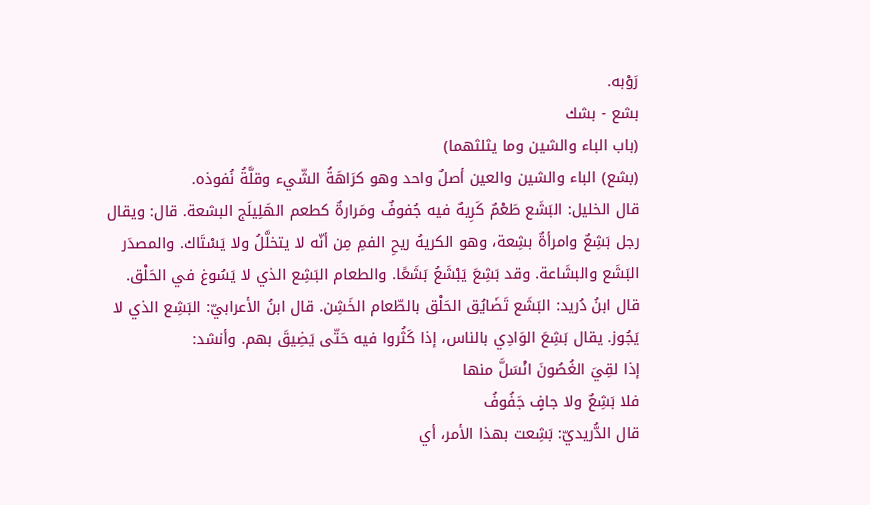رَوْبه.
بشع - بشك
(باب الباء والشين وما يثلثهما)
(بشع) الباء والشين والعين أصلٌ واحد وهو كرَاهَةُ الشّيء وقلَّةُ نُفوذه.
قال الخليل: البَشَع طَعْمٌ كَرِيهٌ فيه جُفوفٌ ومَرارةٌ كطعم الهَلِيلَج البشعة. قال: ويقال رجل بَشِعٌ وامرأةٌ بشِعة، وهو الكريهُ ريحِ الفمِ مِن أنّه لا يتخلَّلُ ولا يَسْتَاك. والمصدَر البَشَع والبشَاعة. وقد بَشِعَ يَبْشَعُ بَشَعًا. والطعام البَشِع الذي لا يَسُوغ في الحَلْق.
قال ابنُ دُريد: البَشَع تَضَايُق الحَلْق بالطّعام الخَشِن. قال ابنُ الأعرابيّ: البَشِع الذي لا يَجُوز. يقال بَشِعَ الوَادِي بالناس، إذا كَثُروا فيه حَتّى يَضِيقَ بهم. وأنشد:
إذا لقِيَ الغُصُونَ انْسَلَّ منها
فلا بَشِعٌ ولا جافٍ جَفُوفُ
قال الدُّريديّ: بَشِعت بهذا الأمر، أي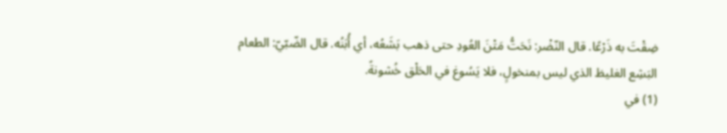ضِقْتَ به ذَرْعًا. قال النّضْر: نَحَتُّ مَتْنَ العُودِ حتى ذهب بَشَعُه، أي أُبَنُه. قال الضّبّيّ: الطعام البَشِع الغليظ الذي ليس بمنخولٍ، فلا يَسُوغ في الحَلْق خُشونةً.
(1) في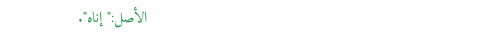الأصل:"إناه".